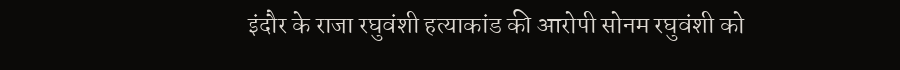इंदौर के राजा रघुवंशी हत्याकांड की आरोपी सोनम रघुवंशी को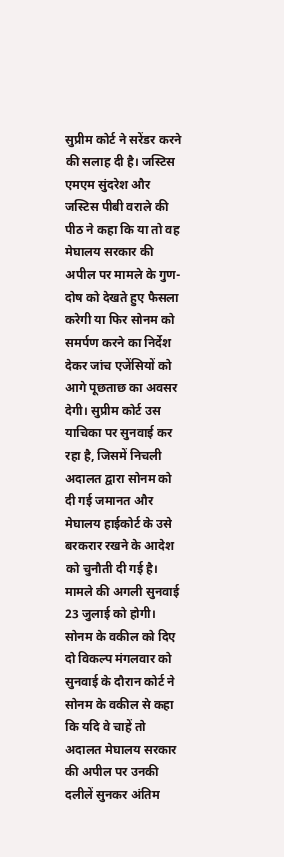सुप्रीम कोर्ट ने सरेंडर करने की सलाह दी है। जस्टिस एमएम सुंदरेश और जस्टिस पीबी वराले की पीठ ने कहा कि या तो वह मेघालय सरकार की अपील पर मामले के गुण-दोष को देखते हुए फैसला करेगी या फिर सोनम को समर्पण करने का निर्देश देकर जांच एजेंसियों को आगे पूछताछ का अवसर देगी। सुप्रीम कोर्ट उस याचिका पर सुनवाई कर रहा है, जिसमें निचली अदालत द्वारा सोनम को दी गई जमानत और मेघालय हाईकोर्ट के उसे बरकरार रखने के आदेश को चुनौती दी गई है। मामले की अगली सुनवाई 23 जुलाई को होगी। सोनम के वकील को दिए दो विकल्प मंगलवार को सुनवाई के दौरान कोर्ट ने सोनम के वकील से कहा कि यदि वे चाहें तो अदालत मेघालय सरकार की अपील पर उनकी दलीलें सुनकर अंतिम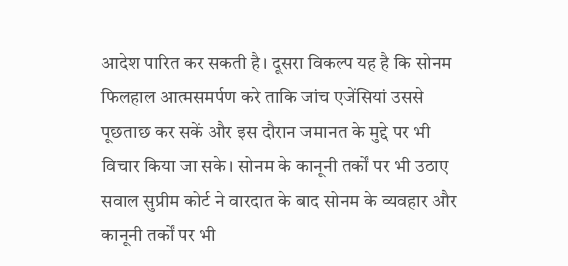आदेश पारित कर सकती है। दूसरा विकल्प यह है कि सोनम फिलहाल आत्मसमर्पण करे ताकि जांच एजेंसियां उससे पूछताछ कर सकें और इस दौरान जमानत के मुद्दे पर भी विचार किया जा सके। सोनम के कानूनी तर्कों पर भी उठाए सवाल सुप्रीम कोर्ट ने वारदात के बाद सोनम के व्यवहार और कानूनी तर्कों पर भी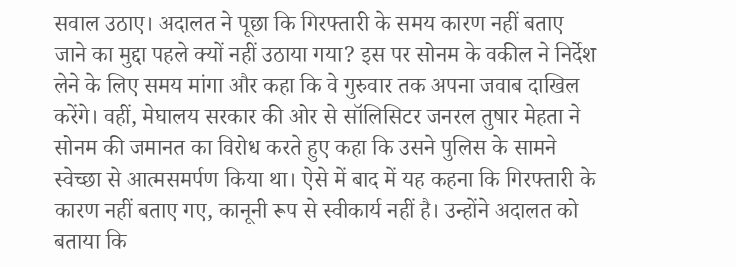सवाल उठाए। अदालत ने पूछा कि गिरफ्तारी के समय कारण नहीं बताए जाने का मुद्दा पहले क्यों नहीं उठाया गया? इस पर सोनम के वकील ने निर्देश लेने के लिए समय मांगा और कहा कि वे गुरुवार तक अपना जवाब दाखिल करेंगे। वहीं, मेघालय सरकार की ओर से सॉलिसिटर जनरल तुषार मेहता ने सोनम की जमानत का विरोध करते हुए कहा कि उसने पुलिस के सामने स्वेच्छा से आत्मसमर्पण किया था। ऐसे में बाद में यह कहना कि गिरफ्तारी के कारण नहीं बताए गए, कानूनी रूप से स्वीकार्य नहीं है। उन्होंने अदालत को बताया कि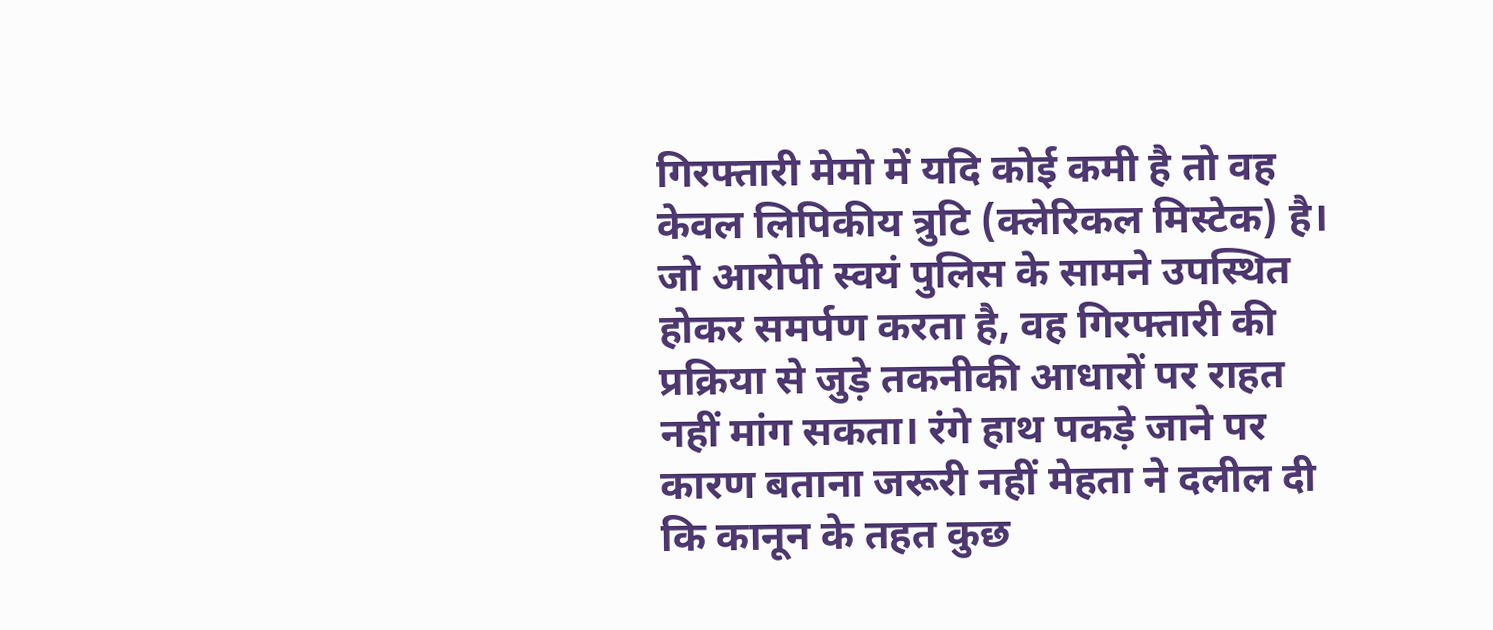गिरफ्तारी मेमो में यदि कोई कमी है तो वह केवल लिपिकीय त्रुटि (क्लेरिकल मिस्टेक) है। जो आरोपी स्वयं पुलिस के सामने उपस्थित होकर समर्पण करता है, वह गिरफ्तारी की प्रक्रिया से जुड़े तकनीकी आधारों पर राहत नहीं मांग सकता। रंगे हाथ पकड़े जाने पर कारण बताना जरूरी नहीं मेहता ने दलील दी कि कानून के तहत कुछ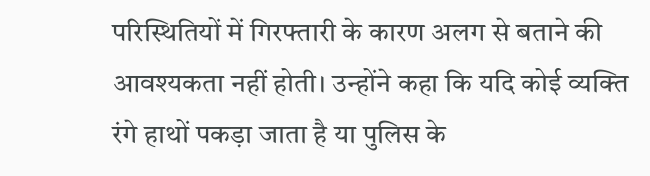परिस्थितियों में गिरफ्तारी के कारण अलग से बताने की आवश्यकता नहीं होती। उन्होंने कहा कि यदि कोई व्यक्ति रंगे हाथों पकड़ा जाता है या पुलिस के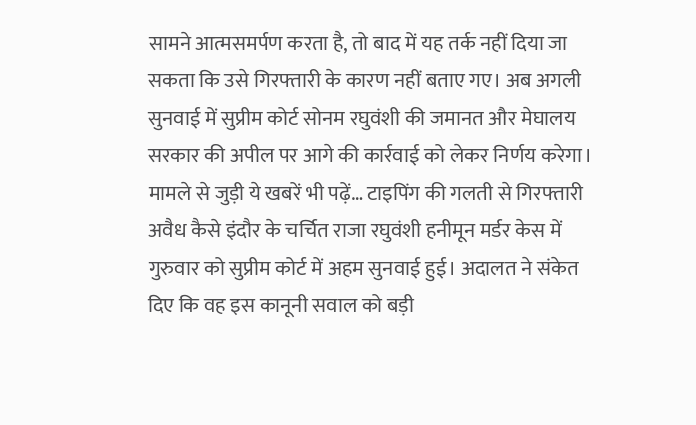सामने आत्मसमर्पण करता है, तो बाद में यह तर्क नहीं दिया जा सकता कि उसे गिरफ्तारी के कारण नहीं बताए गए। अब अगली सुनवाई में सुप्रीम कोर्ट सोनम रघुवंशी की जमानत और मेघालय सरकार की अपील पर आगे की कार्रवाई को लेकर निर्णय करेगा। मामले से जुड़ी ये खबरें भी पढ़ें… टाइपिंग की गलती से गिरफ्तारी अवैध कैसे इंदौर के चर्चित राजा रघुवंशी हनीमून मर्डर केस में गुरुवार को सुप्रीम कोर्ट में अहम सुनवाई हुई। अदालत ने संकेत दिए कि वह इस कानूनी सवाल को बड़ी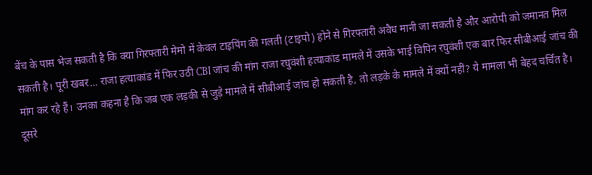बेंच के पास भेज सकती है कि क्या गिरफ्तारी मेमो में केवल टाइपिंग की गलती (टाइपो) होने से गिरफ्तारी अवैध मानी जा सकती है और आरोपी को जमानत मिल सकती है। पूरी खबर… राजा हत्याकांड में फिर उठी CBI जांच की मांग राजा रघुवंशी हत्याकांड मामले में उसके भाई विपिन रघुवंशी एक बार फिर सीबीआई जांच की मांग कर रहे हैं। उनका कहना है कि जब एक लड़की से जुड़े मामले में सीबीआई जांच हो सकती है, तो लड़के के मामले में क्यों नहीं? ये मामला भी बेहद चर्चित है। दूसरे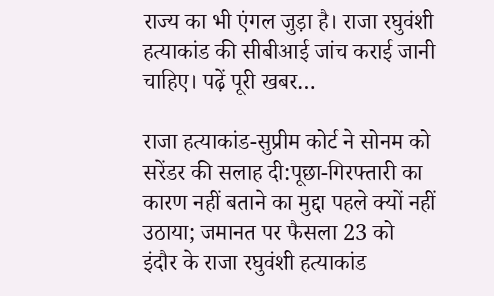राज्य का भी एंगल जुड़ा है। राजा रघुवंशी हत्याकांड की सीबीआई जांच कराई जानी चाहिए। पढ़ें पूरी खबर…

राजा हत्याकांड-सुप्रीम कोर्ट ने सोनम को सरेंडर की सलाह दी:पूछा-गिरफ्तारी का कारण नहीं बताने का मुद्दा पहले क्यों नहीं उठाया; जमानत पर फैसला 23 को
इंदौर के राजा रघुवंशी हत्याकांड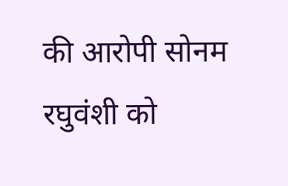की आरोपी सोनम रघुवंशी को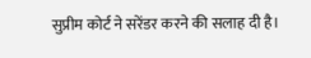सुप्रीम कोर्ट ने सरेंडर करने की सलाह दी है।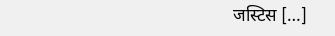जस्टिस […]